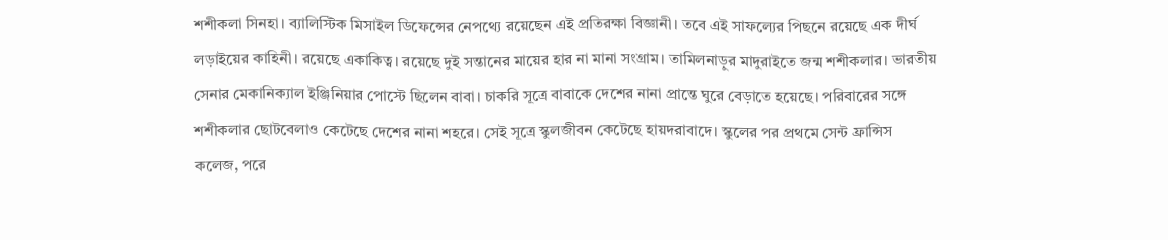শশীকলা সিনহা। ব্যালিস্টিক মিসাইল ডিফেন্সের নেপথ্যে রয়েছেন এই প্রতিরক্ষা বিজ্ঞানী। তবে এই সাফল্যের পিছনে রয়েছে এক দীর্ঘ লড়াইয়ের কাহিনী। রয়েছে একাকিত্ব। রয়েছে দুই সন্তানের মায়ের হার না মানা সংগ্রাম। তামিলনাড়ুর মাদুরাইতে জন্ম শশীকলার। ভারতীয় সেনার মেকানিক্যাল ইঞ্জিনিয়ার পোস্টে ছিলেন বাবা। চাকরি সূত্রে বাবাকে দেশের নানা প্রান্তে ঘুরে বেড়াতে হয়েছে। পরিবারের সঙ্গে শশীকলার ছোটবেলাও কেটেছে দেশের নানা শহরে। সেই সূত্রে স্কুলজীবন কেটেছে হায়দরাবাদে। স্কুলের পর প্রথমে সেন্ট ফ্রান্সিস কলেজ, পরে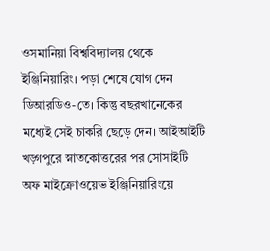ওসমানিয়া বিশ্ববিদ্যালয় থেকে ইঞ্জিনিয়ারিং। পড়া শেষে যোগ দেন ডিআরডিও-তে। কিন্তু বছরখানেকের মধ্যেই সেই চাকরি ছেড়ে দেন। আইআইটি খড়্গপুরে স্নাতকোত্তরের পর সোসাইটি অফ মাইক্রোওয়েভ ইঞ্জিনিয়ারিংয়ে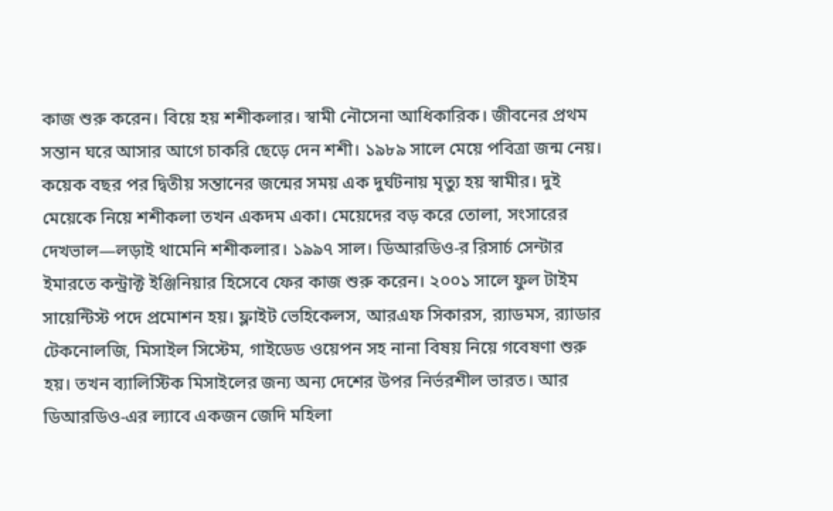কাজ শুরু করেন। বিয়ে হয় শশীকলার। স্বামী নৌসেনা আধিকারিক। জীবনের প্রথম সন্তান ঘরে আসার আগে চাকরি ছেড়ে দেন শশী। ১৯৮৯ সালে মেয়ে পবিত্রা জন্ম নেয়। কয়েক বছর পর দ্বিতীয় সন্তানের জন্মের সময় এক দুর্ঘটনায় মৃত্যু হয় স্বামীর। দুই মেয়েকে নিয়ে শশীকলা তখন একদম একা। মেয়েদের বড় করে তোলা, সংসারের দেখভাল—লড়াই থামেনি শশীকলার। ১৯৯৭ সাল। ডিআরডিও-র রিসার্চ সেন্টার ইমারতে কন্ট্রাক্ট ইঞ্জিনিয়ার হিসেবে ফের কাজ শুরু করেন। ২০০১ সালে ফুল টাইম সায়েন্টিস্ট পদে প্রমোশন হয়। ফ্লাইট ভেহিকেলস, আরএফ সিকারস, ব়্যাডমস, ব়্যাডার টেকনোলজি, মিসাইল সিস্টেম, গাইডেড ওয়েপন সহ নানা বিষয় নিয়ে গবেষণা শুরু হয়। তখন ব্যালিস্টিক মিসাইলের জন্য অন্য দেশের উপর নির্ভরশীল ভারত। আর ডিআরডিও-এর ল্যাবে একজন জেদি মহিলা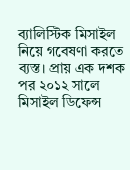ব্যালিস্টিক মিসাইল নিয়ে গবেষণা করতে ব্যস্ত। প্রায় এক দশক পর ২০১২ সালে মিসাইল ডিফেন্স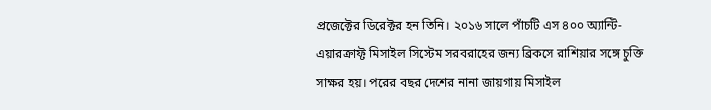প্রজেক্টের ডিরেক্টর হন তিনি। ২০১৬ সালে পাঁচটি এস ৪০০ অ্যান্টি-এয়ারক্রাফ্ট মিসাইল সিস্টেম সরবরাহের জন্য ব্রিকসে রাশিয়ার সঙ্গে চুক্তি সাক্ষর হয়। পরের বছর দেশের নানা জায়গায় মিসাইল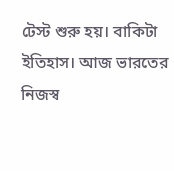টেস্ট শুরু হয়। বাকিটা ইতিহাস। আজ ভারতের নিজস্ব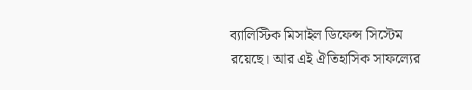ব্যালিস্টিক মিসাইল ডিফেন্স সিস্টেম রয়েছে। আর এই ঐতিহাসিক সাফল্যের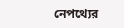নেপথ্যের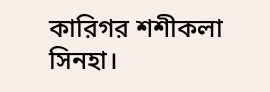কারিগর শশীকলা সিনহা।